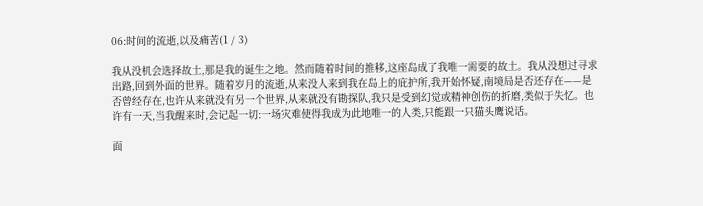06:时间的流逝,以及痛苦(1 / 3)

我从没机会选择故土,那是我的诞生之地。然而随着时间的推移,这座岛成了我唯一需要的故土。我从没想过寻求出路,回到外面的世界。随着岁月的流逝,从来没人来到我在岛上的庇护所,我开始怀疑,南境局是否还存在——是否曾经存在,也许从来就没有另一个世界,从来就没有勘探队,我只是受到幻觉或精神创伤的折磨,类似于失忆。也许有一天,当我醒来时,会记起一切:一场灾难使得我成为此地唯一的人类,只能跟一只猫头鹰说话。

面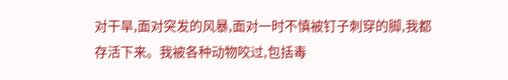对干旱,面对突发的风暴,面对一时不慎被钉子刺穿的脚,我都存活下来。我被各种动物咬过,包括毒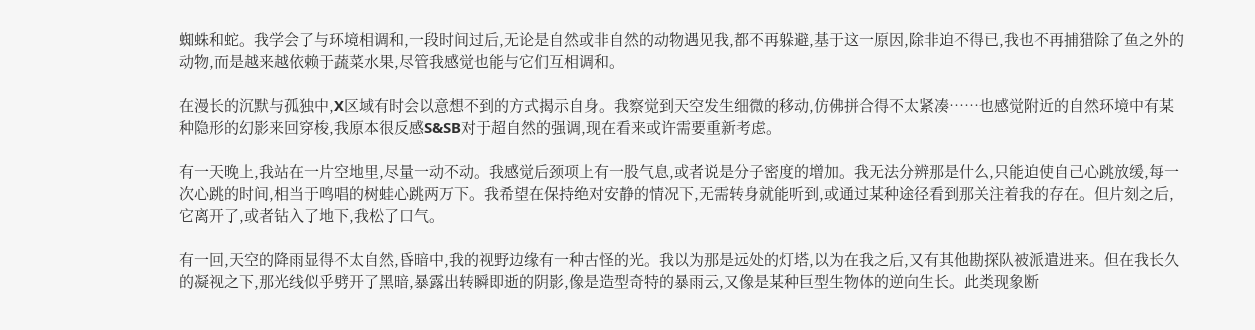蜘蛛和蛇。我学会了与环境相调和,一段时间过后,无论是自然或非自然的动物遇见我,都不再躲避,基于这一原因,除非迫不得已,我也不再捕猎除了鱼之外的动物,而是越来越依赖于蔬菜水果,尽管我感觉也能与它们互相调和。

在漫长的沉默与孤独中,X区域有时会以意想不到的方式揭示自身。我察觉到天空发生细微的移动,仿佛拼合得不太紧凑……也感觉附近的自然环境中有某种隐形的幻影来回穿梭,我原本很反感S&SB对于超自然的强调,现在看来或许需要重新考虑。

有一天晚上,我站在一片空地里,尽量一动不动。我感觉后颈项上有一股气息,或者说是分子密度的增加。我无法分辨那是什么,只能迫使自己心跳放缓,每一次心跳的时间,相当于鸣唱的树蛙心跳两万下。我希望在保持绝对安静的情况下,无需转身就能听到,或通过某种途径看到那关注着我的存在。但片刻之后,它离开了,或者钻入了地下,我松了口气。

有一回,天空的降雨显得不太自然,昏暗中,我的视野边缘有一种古怪的光。我以为那是远处的灯塔,以为在我之后,又有其他勘探队被派遣进来。但在我长久的凝视之下,那光线似乎劈开了黑暗,暴露出转瞬即逝的阴影,像是造型奇特的暴雨云,又像是某种巨型生物体的逆向生长。此类现象断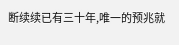断续续已有三十年,唯一的预兆就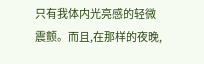只有我体内光亮感的轻微震颤。而且,在那样的夜晚,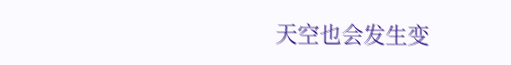天空也会发生变